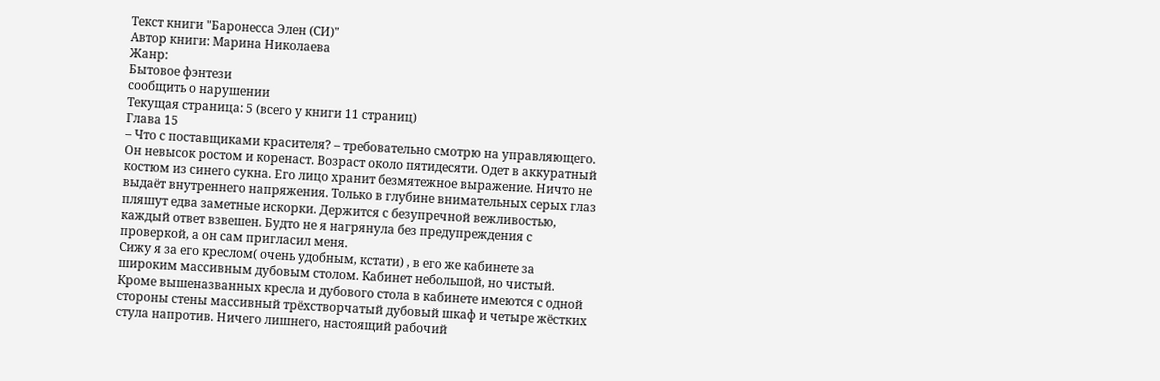Текст книги "Баронесса Элен (СИ)"
Автор книги: Марина Николаева
Жанр:
Бытовое фэнтези
сообщить о нарушении
Текущая страница: 5 (всего у книги 11 страниц)
Глава 15
– Что с поставщиками красителя? – требовательно смотрю на управляющего.
Он невысок ростом и коренаст. Возраст около пятидесяти. Одет в аккуратный костюм из синего сукна. Его лицо хранит безмятежное выражение. Ничто не выдаёт внутреннего напряжения. Только в глубине внимательных серых глаз пляшут едва заметные искорки. Держится с безупречной вежливостью, каждый ответ взвешен. Будто не я нагрянула без предупреждения с проверкой, а он сам пригласил меня.
Сижу я за его креслом( очень удобным, кстати) , в его же кабинете за широким массивным дубовым столом. Кабинет небольшой, но чистый. Кроме вышеназванных кресла и дубового стола в кабинете имеются с одной стороны стены массивный трёхстворчатый дубовый шкаф и четыре жёстких стула напротив. Ничего лишнего, настоящий рабочий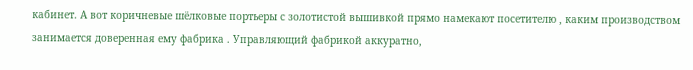кабинет. А вот коричневые шёлковые портьеры с золотистой вышивкой прямо намекают посетителю , каким производством занимается доверенная ему фабрика . Управляющий фабрикой аккуратно,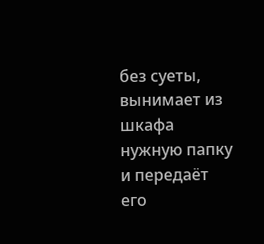без суеты, вынимает из шкафа нужную папку и передаёт его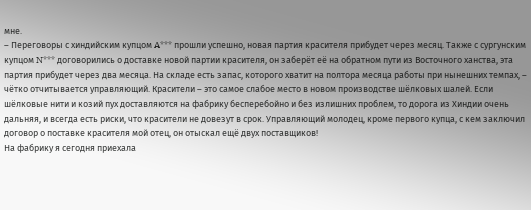мне.
– Переговоры с хиндийским купцом A*** прошли успешно, новая партия красителя прибудет через месяц. Также с сургунским купцом N*** договорились о доставке новой партии красителя, он заберёт её на обратном пути из Восточного ханства, эта партия прибудет через два месяца. На складе есть запас, которого хватит на полтора месяца работы при нынешних темпах, – чётко отчитывается управляющий. Красители – это самое слабое место в новом производстве шёлковых шалей. Если шёлковые нити и козий пух доставляются на фабрику бесперебойно и без излишних проблем, то дорога из Хиндии очень дальняя, и всегда есть риски, что красители не довезут в срок. Управляющий молодец, кроме первого купца, с кем заключил договор о поставке красителя мой отец, он отыскал ещё двух поставщиков!
На фабрику я сегодня приехала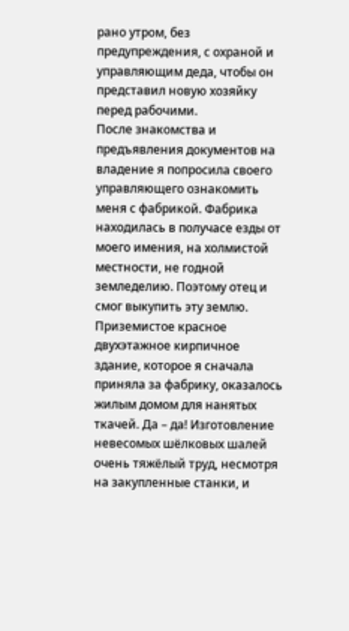рано утром, без предупреждения, с охраной и управляющим деда, чтобы он представил новую хозяйку перед рабочими.
После знакомства и предъявления документов на владение я попросила своего управляющего ознакомить меня с фабрикой. Фабрика находилась в получасе езды от моего имения, на холмистой местности, не годной земледелию. Поэтому отец и смог выкупить эту землю. Приземистое красное двухэтажное кирпичное здание, которое я сначала приняла за фабрику, оказалось жилым домом для нанятых ткачей. Да – да! Изготовление невесомых шёлковых шалей очень тяжёлый труд, несмотря на закупленные станки, и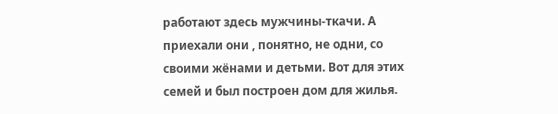работают здесь мужчины-ткачи. А приехали они , понятно, не одни, со своими жёнами и детьми. Вот для этих семей и был построен дом для жилья.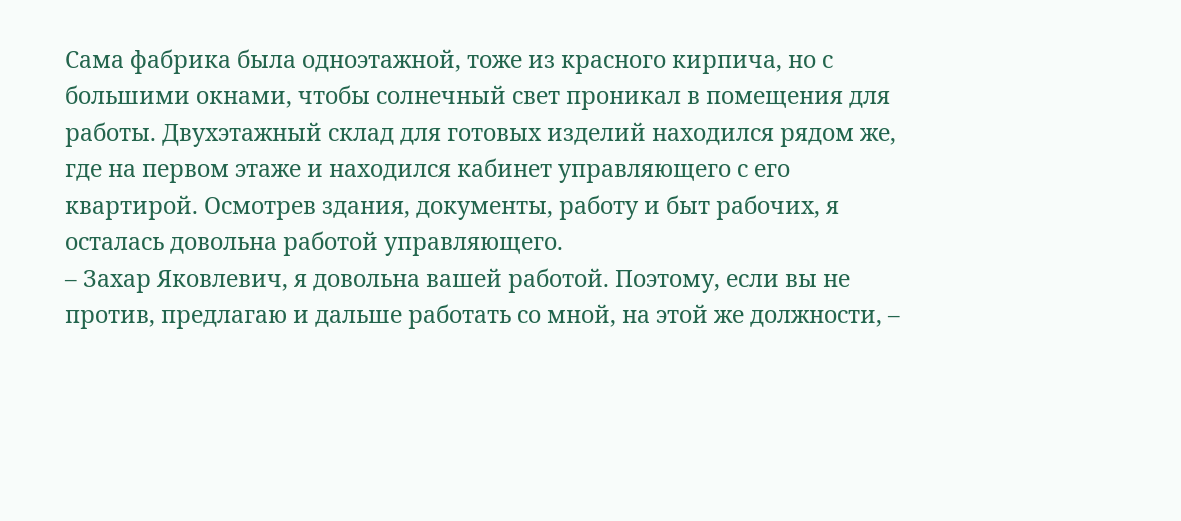Сама фабрика была одноэтажной, тоже из красного кирпича, но с большими окнами, чтобы солнечный свет проникал в помещения для работы. Двухэтажный склад для готовых изделий находился рядом же, где на первом этаже и находился кабинет управляющего с его квартирой. Осмотрев здания, документы, работу и быт рабочих, я осталась довольна работой управляющего.
– Захар Яковлевич, я довольна вашей работой. Поэтому, если вы не против, предлагаю и дальше работать со мной, на этой же должности, –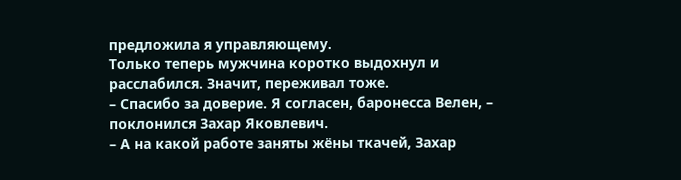предложила я управляющему.
Только теперь мужчина коротко выдохнул и расслабился. Значит, переживал тоже.
– Спасибо за доверие. Я согласен, баронесса Велен, – поклонился Захар Яковлевич.
– А на какой работе заняты жёны ткачей, Захар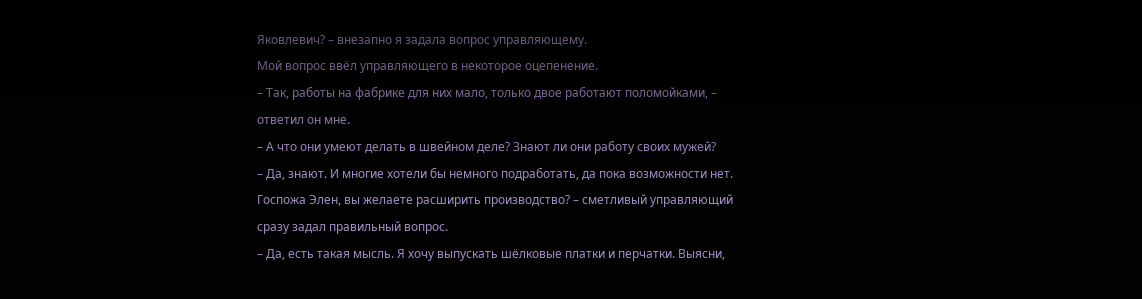Яковлевич? – внезапно я задала вопрос управляющему.
Мой вопрос ввёл управляющего в некоторое оцепенение.
– Так, работы на фабрике для них мало, только двое работают поломойками, – ответил он мне.
– А что они умеют делать в швейном деле? Знают ли они работу своих мужей?
– Да, знают. И многие хотели бы немного подработать, да пока возможности нет. Госпожа Элен, вы желаете расширить производство? – сметливый управляющий сразу задал правильный вопрос.
– Да, есть такая мысль. Я хочу выпускать шёлковые платки и перчатки. Выясни,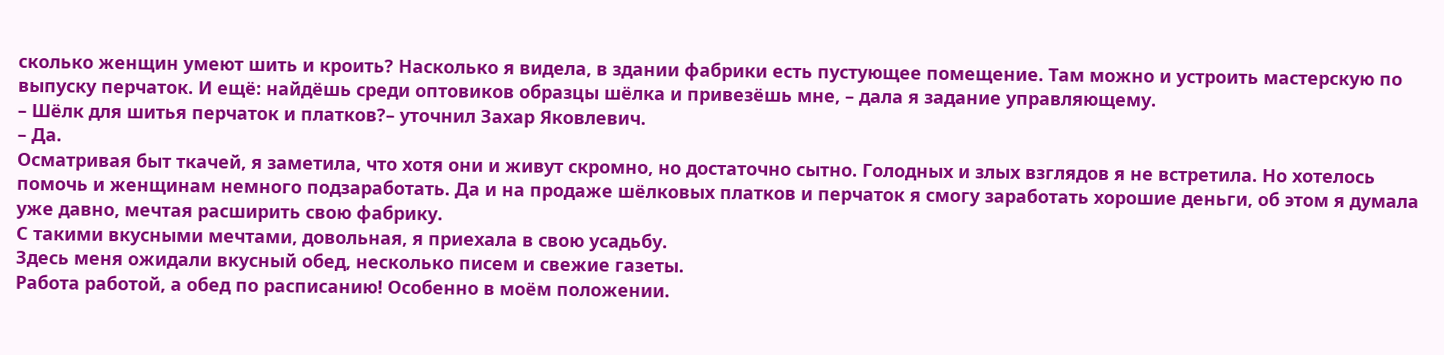сколько женщин умеют шить и кроить? Насколько я видела, в здании фабрики есть пустующее помещение. Там можно и устроить мастерскую по выпуску перчаток. И ещё: найдёшь среди оптовиков образцы шёлка и привезёшь мне, – дала я задание управляющему.
– Шёлк для шитья перчаток и платков?– уточнил Захар Яковлевич.
– Да.
Осматривая быт ткачей, я заметила, что хотя они и живут скромно, но достаточно сытно. Голодных и злых взглядов я не встретила. Но хотелось помочь и женщинам немного подзаработать. Да и на продаже шёлковых платков и перчаток я смогу заработать хорошие деньги, об этом я думала уже давно, мечтая расширить свою фабрику.
С такими вкусными мечтами, довольная, я приехала в свою усадьбу.
Здесь меня ожидали вкусный обед, несколько писем и свежие газеты.
Работа работой, а обед по расписанию! Особенно в моём положении.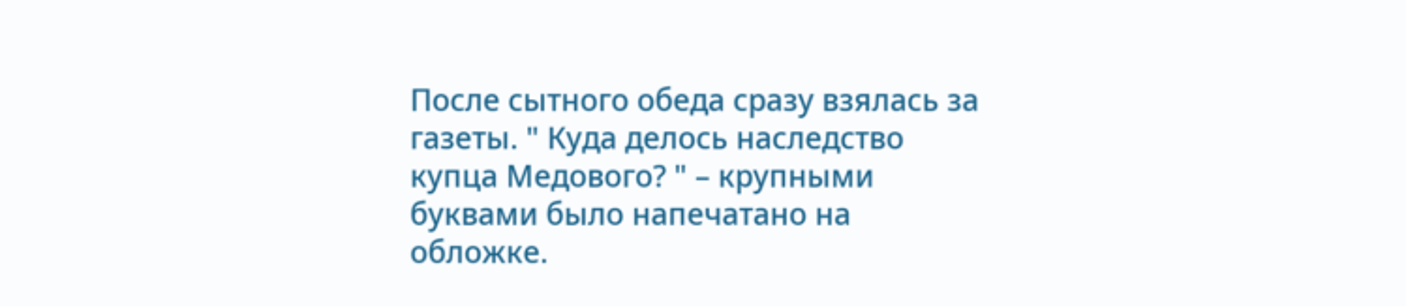После сытного обеда сразу взялась за газеты. " Куда делось наследство купца Медового? " – крупными буквами было напечатано на обложке.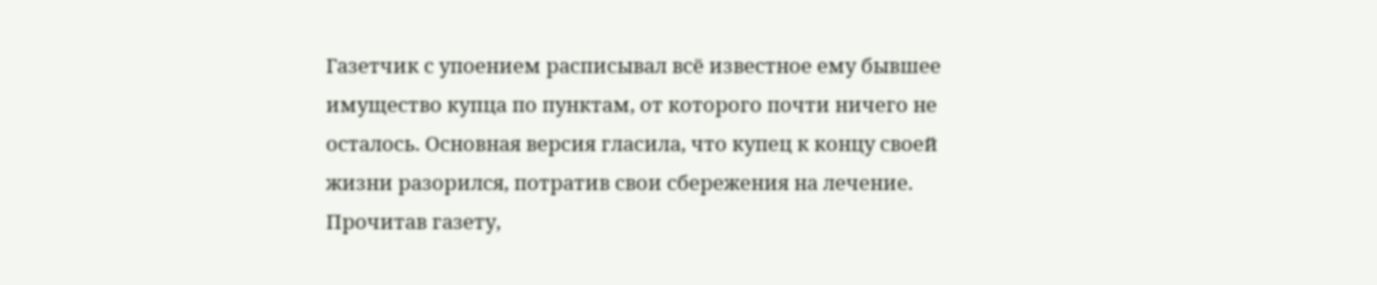Газетчик с упоением расписывал всё известное ему бывшее имущество купца по пунктам, от которого почти ничего не осталось. Основная версия гласила, что купец к концу своей жизни разорился, потратив свои сбережения на лечение. Прочитав газету,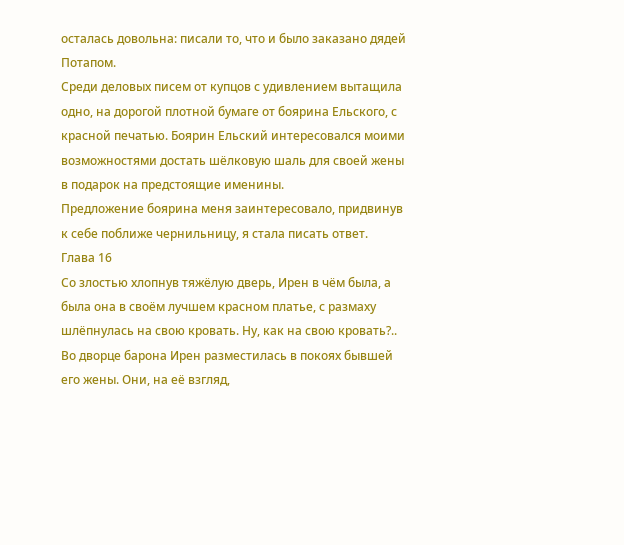осталась довольна: писали то, что и было заказано дядей Потапом.
Среди деловых писем от купцов с удивлением вытащила одно, на дорогой плотной бумаге от боярина Ельского, с красной печатью. Боярин Ельский интересовался моими возможностями достать шёлковую шаль для своей жены в подарок на предстоящие именины.
Предложение боярина меня заинтересовало, придвинув к себе поближе чернильницу, я стала писать ответ.
Глава 16
Со злостью хлопнув тяжёлую дверь, Ирен в чём была, а была она в своём лучшем красном платье, с размаху шлёпнулась на свою кровать. Ну, как на свою кровать?.. Во дворце барона Ирен разместилась в покоях бывшей его жены. Они, на её взгляд,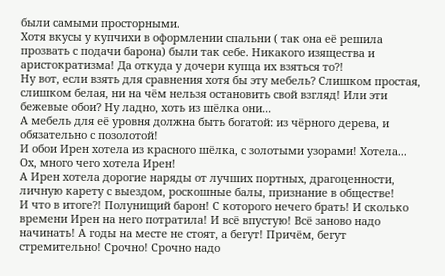были самыми просторными.
Хотя вкусы у купчихи в оформлении спальни ( так она её решила прозвать с подачи барона) были так себе. Никакого изящества и аристократизма! Да откуда у дочери купца их взяться то?!
Ну вот, если взять для сравнения хотя бы эту мебель? Слишком простая, слишком белая, ни на чём нельзя остановить свой взгляд! Или эти бежевые обои? Ну ладно, хоть из шёлка они...
А мебель для её уровня должна быть богатой: из чёрного дерева, и обязательно с позолотой!
И обои Ирен хотела из красного шёлка, с золотыми узорами! Хотела... Ох, много чего хотела Ирен!
А Ирен хотела дорогие наряды от лучших портных, драгоценности, личную карету с выездом, роскошные балы, признание в обществе!
И что в итоге?! Полунищий барон! С которого нечего брать! И сколько времени Ирен на него потратила! И всё впустую! Всё заново надо начинать! А годы на месте не стоят, а бегут! Причём, бегут стремительно! Срочно! Срочно надо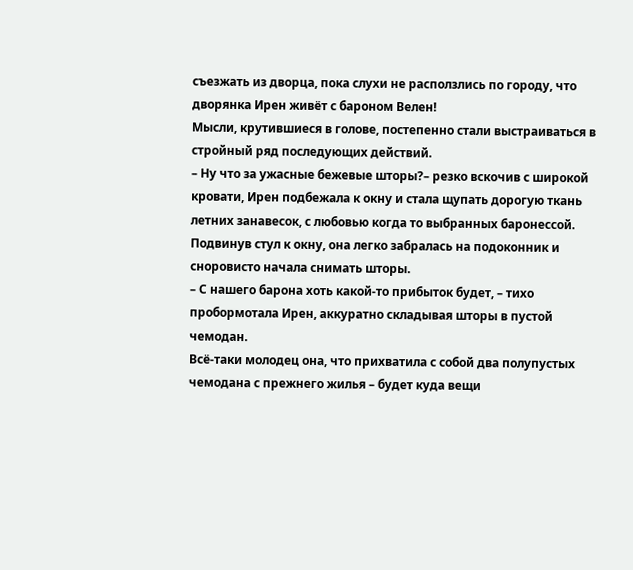съезжать из дворца, пока слухи не расползлись по городу, что дворянка Ирен живёт с бароном Велен!
Мысли, крутившиеся в голове, постепенно стали выстраиваться в стройный ряд последующих действий.
– Ну что за ужасные бежевые шторы?– резко вскочив с широкой кровати, Ирен подбежала к окну и стала щупать дорогую ткань летних занавесок, с любовью когда то выбранных баронессой.
Подвинув стул к окну, она легко забралась на подоконник и сноровисто начала снимать шторы.
– С нашего барона хоть какой-то прибыток будет, – тихо пробормотала Ирен, аккуратно складывая шторы в пустой чемодан.
Всё-таки молодец она, что прихватила с собой два полупустых чемодана с прежнего жилья – будет куда вещи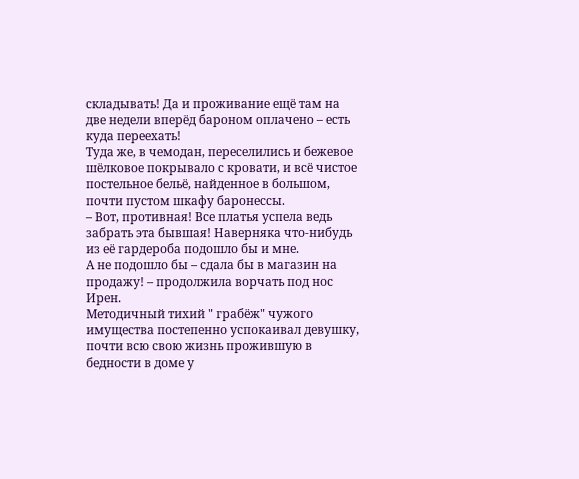складывать! Да и проживание ещё там на две недели вперёд бароном оплачено – есть куда переехать!
Туда же, в чемодан, переселились и бежевое шёлковое покрывало с кровати, и всё чистое постельное бельё, найденное в большом, почти пустом шкафу баронессы.
– Вот, противная! Все платья успела ведь забрать эта бывшая! Наверняка что-нибудь из её гардероба подошло бы и мне.
А не подошло бы – сдала бы в магазин на продажу! – продолжила ворчать под нос Ирен.
Методичный тихий " грабёж" чужого имущества постепенно успокаивал девушку, почти всю свою жизнь прожившую в бедности в доме у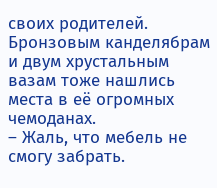своих родителей. Бронзовым канделябрам и двум хрустальным вазам тоже нашлись места в её огромных чемоданах.
– Жаль, что мебель не смогу забрать.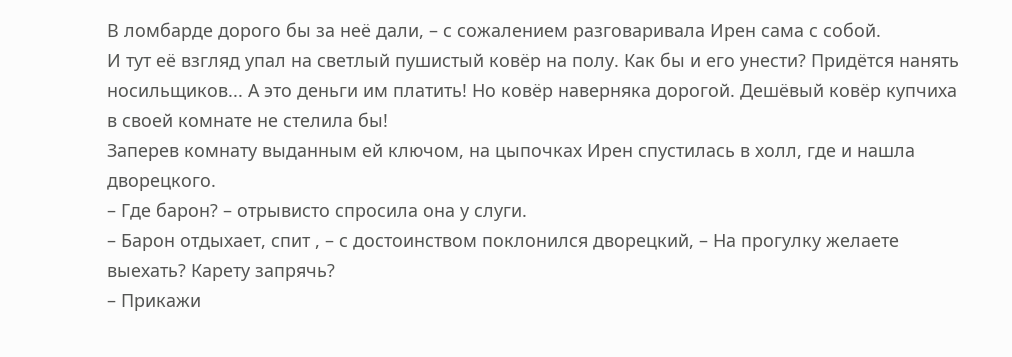В ломбарде дорого бы за неё дали, – с сожалением разговаривала Ирен сама с собой.
И тут её взгляд упал на светлый пушистый ковёр на полу. Как бы и его унести? Придётся нанять носильщиков... А это деньги им платить! Но ковёр наверняка дорогой. Дешёвый ковёр купчиха в своей комнате не стелила бы!
Заперев комнату выданным ей ключом, на цыпочках Ирен спустилась в холл, где и нашла дворецкого.
– Где барон? – отрывисто спросила она у слуги.
– Барон отдыхает, спит , – с достоинством поклонился дворецкий, – На прогулку желаете выехать? Карету запрячь?
– Прикажи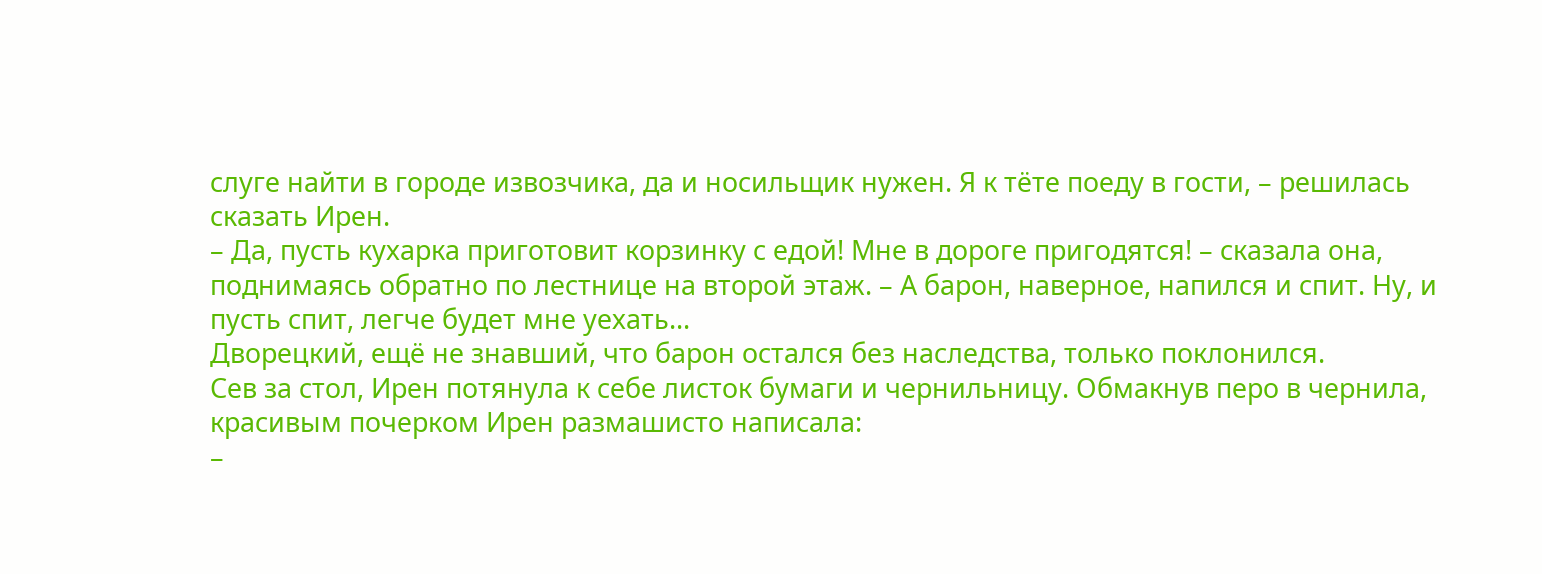слуге найти в городе извозчика, да и носильщик нужен. Я к тёте поеду в гости, – решилась сказать Ирен.
– Да, пусть кухарка приготовит корзинку с едой! Мне в дороге пригодятся! – сказала она, поднимаясь обратно по лестнице на второй этаж. – А барон, наверное, напился и спит. Ну, и пусть спит, легче будет мне уехать...
Дворецкий, ещё не знавший, что барон остался без наследства, только поклонился.
Сев за стол, Ирен потянула к себе листок бумаги и чернильницу. Обмакнув перо в чернила, красивым почерком Ирен размашисто написала:
–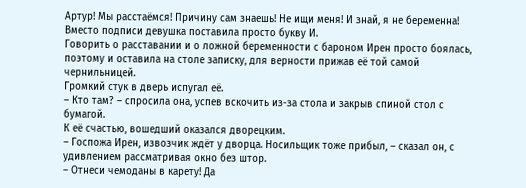Артур! Мы расстаёмся! Причину сам знаешь! Не ищи меня! И знай, я не беременна!
Вместо подписи девушка поставила просто букву И.
Говорить о расставании и о ложной беременности с бароном Ирен просто боялась, поэтому и оставила на столе записку, для верности прижав её той самой чернильницей.
Громкий стук в дверь испугал её.
– Кто там? – спросила она, успев вскочить из-за стола и закрыв спиной стол с бумагой.
К её счастью, вошедший оказался дворецким.
– Госпожа Ирен, извозчик ждёт у дворца. Носильщик тоже прибыл, – сказал он, с удивлением рассматривая окно без штор.
– Отнеси чемоданы в карету! Да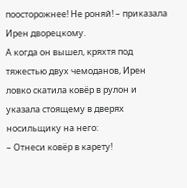поосторожнее! Не роняй! – приказала Ирен дворецкому.
А когда он вышел, кряхтя под тяжестью двух чемоданов, Ирен ловко скатила ковёр в рулон и указала стоящему в дверях носильщику на него:
– Отнеси ковёр в карету!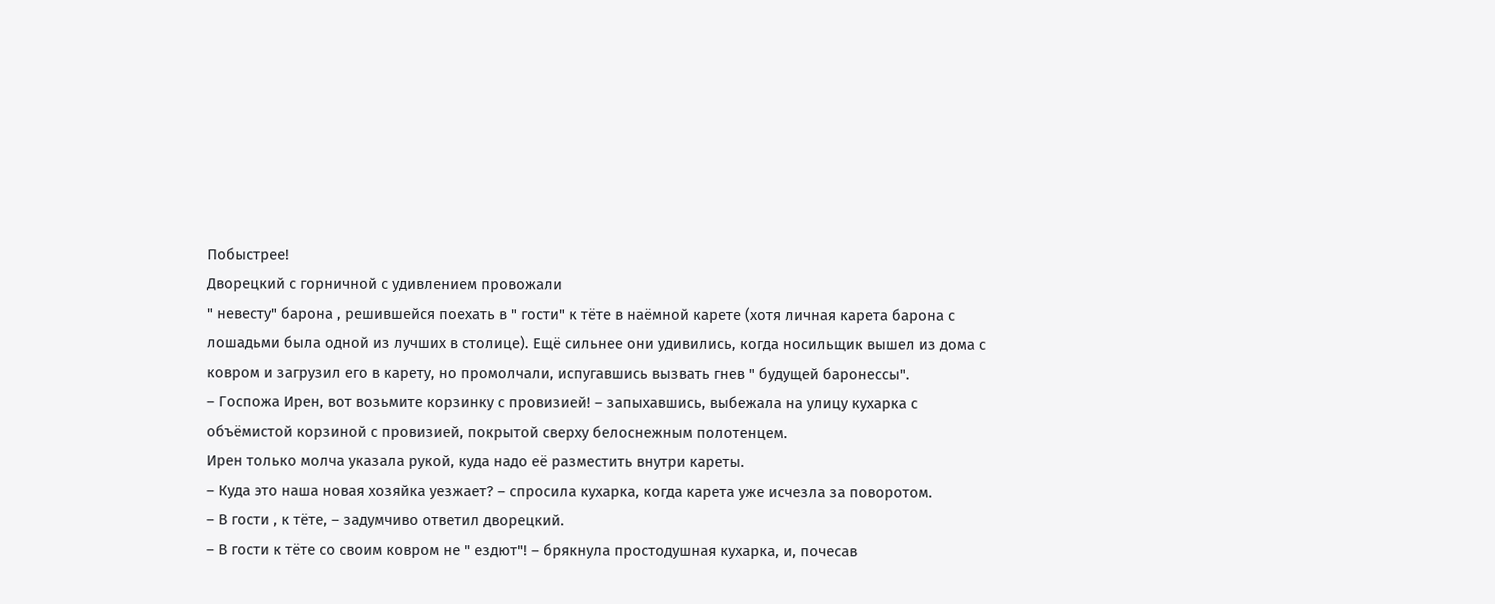Побыстрее!
Дворецкий с горничной с удивлением провожали
" невесту" барона , решившейся поехать в " гости" к тёте в наёмной карете (хотя личная карета барона с лошадьми была одной из лучших в столице). Ещё сильнее они удивились, когда носильщик вышел из дома с ковром и загрузил его в карету, но промолчали, испугавшись вызвать гнев " будущей баронессы".
– Госпожа Ирен, вот возьмите корзинку с провизией! – запыхавшись, выбежала на улицу кухарка с объёмистой корзиной с провизией, покрытой сверху белоснежным полотенцем.
Ирен только молча указала рукой, куда надо её разместить внутри кареты.
– Куда это наша новая хозяйка уезжает? – спросила кухарка, когда карета уже исчезла за поворотом.
– В гости , к тёте, – задумчиво ответил дворецкий.
– В гости к тёте со своим ковром не " ездют"! – брякнула простодушная кухарка, и, почесав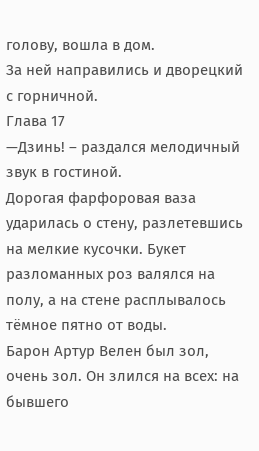голову, вошла в дом.
За ней направились и дворецкий с горничной.
Глава 17
—Дзинь! – раздался мелодичный звук в гостиной.
Дорогая фарфоровая ваза ударилась о стену, разлетевшись на мелкие кусочки. Букет разломанных роз валялся на полу, а на стене расплывалось тёмное пятно от воды.
Барон Артур Велен был зол, очень зол. Он злился на всех: на бывшего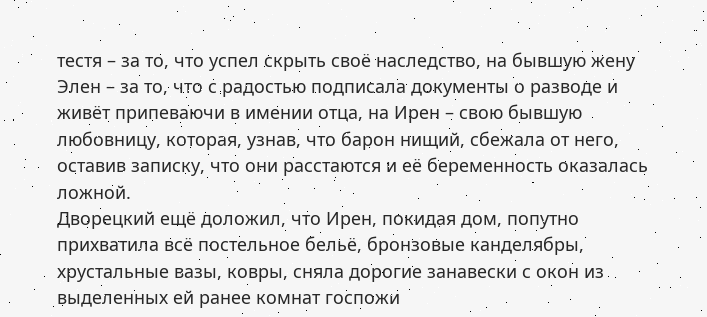тестя – за то, что успел скрыть своё наследство, на бывшую жену Элен – за то, что с радостью подписала документы о разводе и живёт припеваючи в имении отца, на Ирен – свою бывшую любовницу, которая, узнав, что барон нищий, сбежала от него, оставив записку, что они расстаются и её беременность оказалась ложной.
Дворецкий ещё доложил, что Ирен, покидая дом, попутно прихватила всё постельное бельё, бронзовые канделябры, хрустальные вазы, ковры, сняла дорогие занавески с окон из выделенных ей ранее комнат госпожи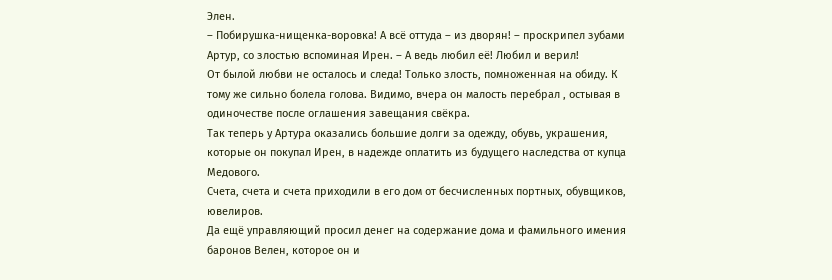Элен.
– Побирушка-нищенка-воровка! А всё оттуда – из дворян! – проскрипел зубами Артур, со злостью вспоминая Ирен. – А ведь любил её! Любил и верил!
От былой любви не осталось и следа! Только злость, помноженная на обиду. К тому же сильно болела голова. Видимо, вчера он малость перебрал , остывая в одиночестве после оглашения завещания свёкра.
Так теперь у Артура оказались большие долги за одежду, обувь, украшения, которые он покупал Ирен, в надежде оплатить из будущего наследства от купца Медового.
Счета, счета и счета приходили в его дом от бесчисленных портных, обувщиков, ювелиров.
Да ещё управляющий просил денег на содержание дома и фамильного имения баронов Велен, которое он и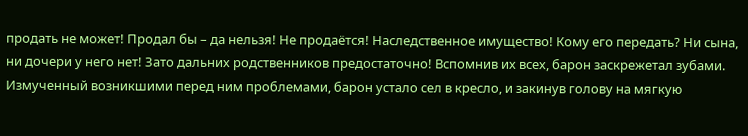продать не может! Продал бы – да нельзя! Не продаётся! Наследственное имущество! Кому его передать? Ни сына, ни дочери у него нет! Зато дальних родственников предостаточно! Вспомнив их всех, барон заскрежетал зубами.
Измученный возникшими перед ним проблемами, барон устало сел в кресло, и закинув голову на мягкую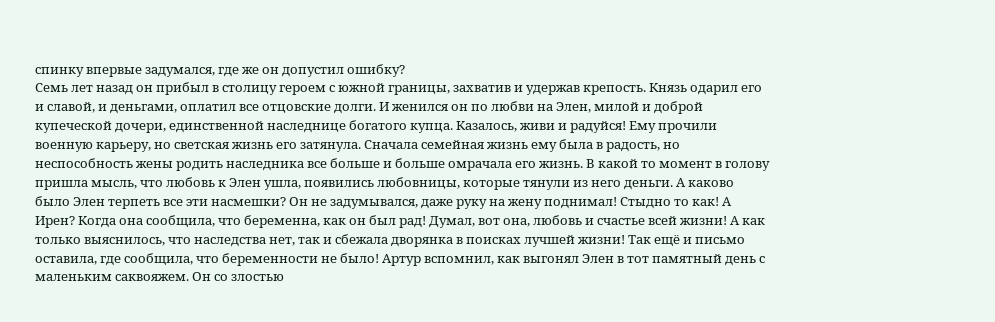спинку впервые задумался, где же он допустил ошибку?
Семь лет назад он прибыл в столицу героем с южной границы, захватив и удержав крепость. Князь одарил его и славой, и деньгами, оплатил все отцовские долги. И женился он по любви на Элен, милой и доброй купеческой дочери, единственной наследнице богатого купца. Казалось, живи и радуйся! Ему прочили военную карьеру, но светская жизнь его затянула. Сначала семейная жизнь ему была в радость, но неспособность жены родить наследника все больше и больше омрачала его жизнь. В какой то момент в голову пришла мысль, что любовь к Элен ушла, появились любовницы, которые тянули из него деньги. А каково было Элен терпеть все эти насмешки? Он не задумывался, даже руку на жену поднимал! Стыдно то как! А Ирен? Когда она сообщила, что беременна, как он был рад! Думал, вот она, любовь и счастье всей жизни! А как только выяснилось, что наследства нет, так и сбежала дворянка в поисках лучшей жизни! Так ещё и письмо оставила, где сообщила, что беременности не было! Артур вспомнил, как выгонял Элен в тот памятный день с маленьким саквояжем. Он со злостью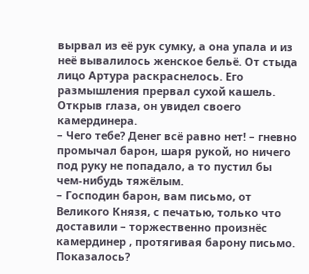вырвал из её рук сумку, а она упала и из неё вывалилось женское бельё. От стыда лицо Артура раскраснелось. Его размышления прервал сухой кашель. Открыв глаза, он увидел своего камердинера.
– Чего тебе? Денег всё равно нет! – гневно промычал барон, шаря рукой, но ничего под руку не попадало, а то пустил бы чем-нибудь тяжёлым.
– Господин барон, вам письмо, от Великого Князя, с печатью, только что доставили – торжественно произнёс камердинер , протягивая барону письмо.
Показалось?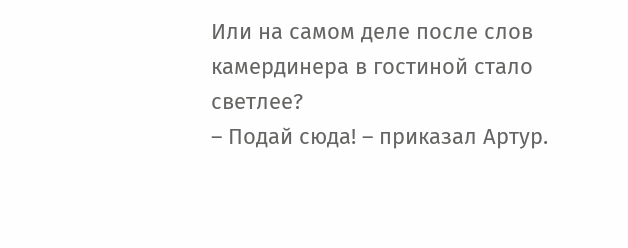Или на самом деле после слов камердинера в гостиной стало светлее?
– Подай сюда! – приказал Артур.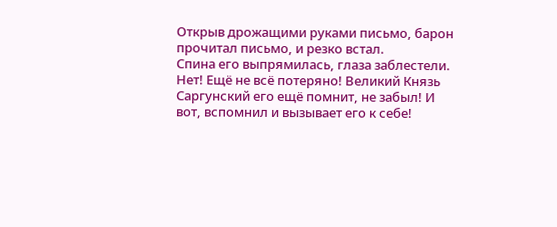Открыв дрожащими руками письмо, барон прочитал письмо, и резко встал.
Спина его выпрямилась, глаза заблестели. Нет! Ещё не всё потеряно! Великий Князь Саргунский его ещё помнит, не забыл! И вот, вспомнил и вызывает его к себе!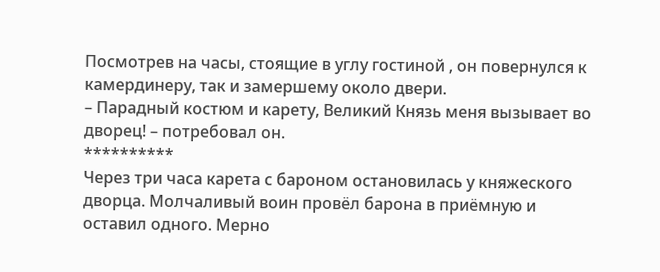Посмотрев на часы, стоящие в углу гостиной , он повернулся к камердинеру, так и замершему около двери.
– Парадный костюм и карету, Великий Князь меня вызывает во дворец! – потребовал он.
**********
Через три часа карета с бароном остановилась у княжеского дворца. Молчаливый воин провёл барона в приёмную и оставил одного. Мерно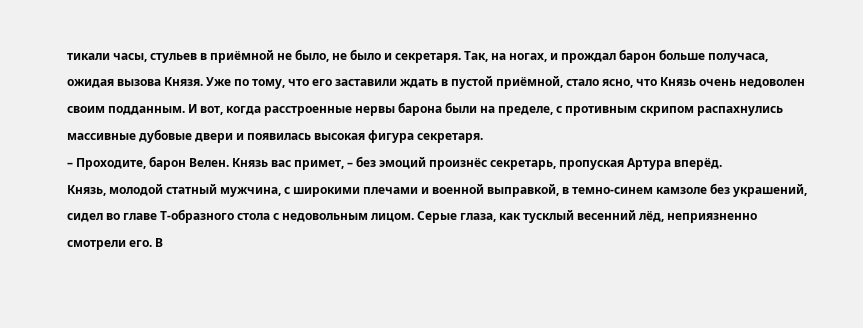тикали часы, стульев в приёмной не было, не было и секретаря. Так, на ногах, и прождал барон больше получаса, ожидая вызова Князя. Уже по тому, что его заставили ждать в пустой приёмной, стало ясно, что Князь очень недоволен своим подданным. И вот, когда расстроенные нервы барона были на пределе, с противным скрипом распахнулись массивные дубовые двери и появилась высокая фигура секретаря.
– Проходите, барон Велен. Князь вас примет, – без эмоций произнёс секретарь, пропуская Артура вперёд.
Князь, молодой статный мужчина, с широкими плечами и военной выправкой, в темно-синем камзоле без украшений, сидел во главе Т-образного стола с недовольным лицом. Серые глаза, как тусклый весенний лёд, неприязненно смотрели его. В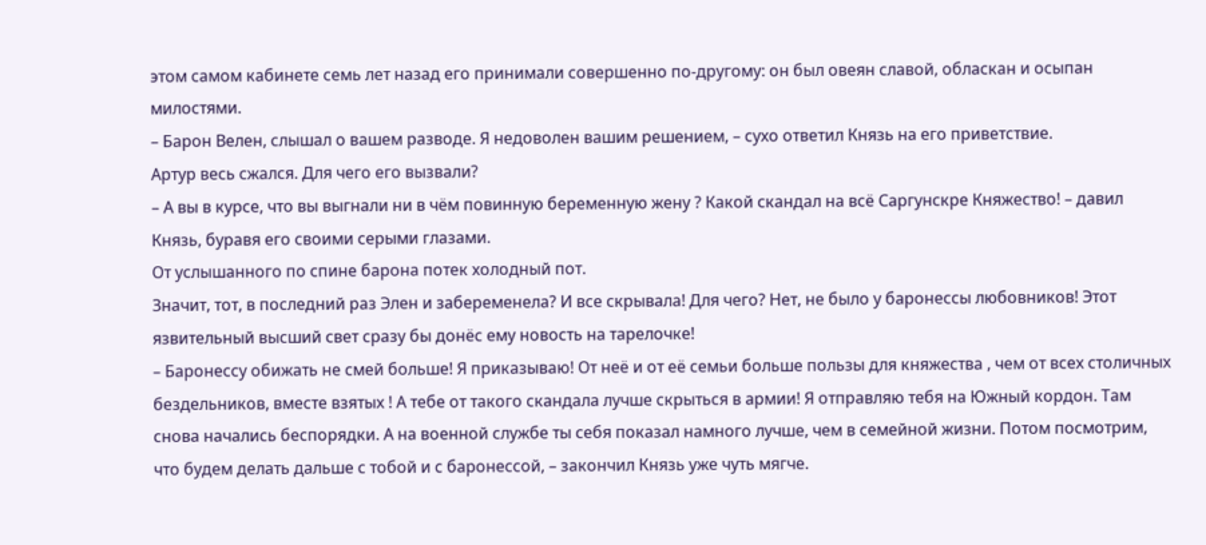этом самом кабинете семь лет назад его принимали совершенно по-другому: он был овеян славой, обласкан и осыпан милостями.
– Барон Велен, слышал о вашем разводе. Я недоволен вашим решением, – сухо ответил Князь на его приветствие.
Артур весь сжался. Для чего его вызвали?
– А вы в курсе, что вы выгнали ни в чём повинную беременную жену ? Какой скандал на всё Саргунскре Княжество! – давил Князь, буравя его своими серыми глазами.
От услышанного по спине барона потек холодный пот.
Значит, тот, в последний раз Элен и забеременела? И все скрывала! Для чего? Нет, не было у баронессы любовников! Этот язвительный высший свет сразу бы донёс ему новость на тарелочке!
– Баронессу обижать не смей больше! Я приказываю! От неё и от её семьи больше пользы для княжества , чем от всех столичных бездельников, вместе взятых ! А тебе от такого скандала лучше скрыться в армии! Я отправляю тебя на Южный кордон. Там снова начались беспорядки. А на военной службе ты себя показал намного лучше, чем в семейной жизни. Потом посмотрим, что будем делать дальше с тобой и с баронессой, – закончил Князь уже чуть мягче.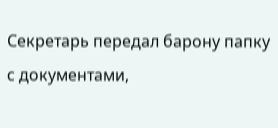Секретарь передал барону папку с документами,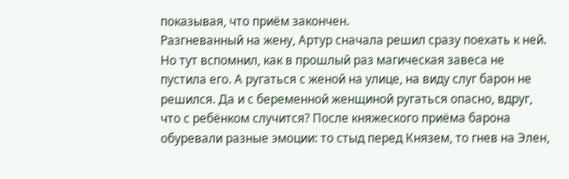показывая, что приём закончен.
Разгневанный на жену, Артур сначала решил сразу поехать к ней. Но тут вспомнил, как в прошлый раз магическая завеса не пустила его. А ругаться с женой на улице, на виду слуг барон не решился. Да и с беременной женщиной ругаться опасно, вдруг, что с ребёнком случится? После княжеского приёма барона обуревали разные эмоции: то стыд перед Князем, то гнев на Элен,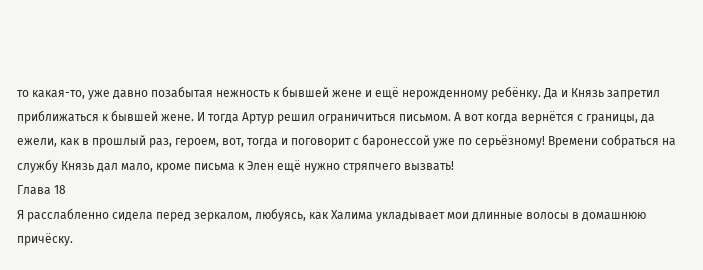то какая-то, уже давно позабытая нежность к бывшей жене и ещё нерожденному ребёнку. Да и Князь запретил приближаться к бывшей жене. И тогда Артур решил ограничиться письмом. А вот когда вернётся с границы, да ежели, как в прошлый раз, героем, вот, тогда и поговорит с баронессой уже по серьёзному! Времени собраться на службу Князь дал мало, кроме письма к Элен ещё нужно стряпчего вызвать!
Глава 18
Я расслабленно сидела перед зеркалом, любуясь, как Халима укладывает мои длинные волосы в домашнюю причёску.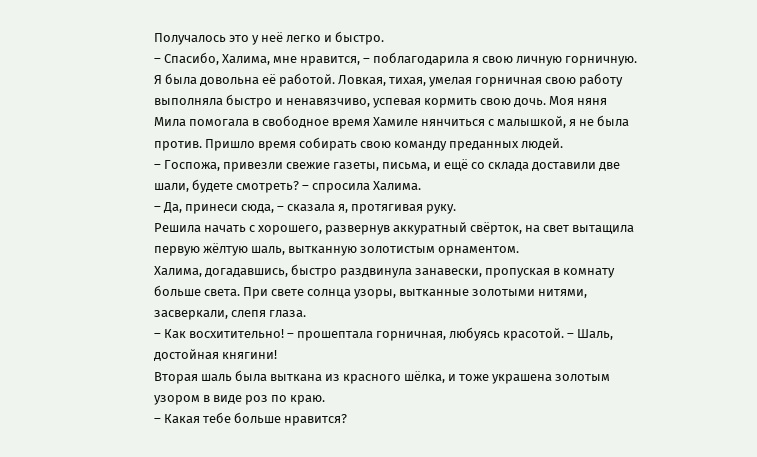Получалось это у неё легко и быстро.
– Спасибо, Халима, мне нравится, – поблагодарила я свою личную горничную.
Я была довольна её работой. Ловкая, тихая, умелая горничная свою работу выполняла быстро и ненавязчиво, успевая кормить свою дочь. Моя няня Мила помогала в свободное время Хамиле нянчиться с малышкой, я не была против. Пришло время собирать свою команду преданных людей.
– Госпожа, привезли свежие газеты, письма, и ещё со склада доставили две шали, будете смотреть? – спросила Халима.
– Да, принеси сюда, – сказала я, протягивая руку.
Решила начать с хорошего, развернув аккуратный свёрток, на свет вытащила первую жёлтую шаль, вытканную золотистым орнаментом.
Халима, догадавшись, быстро раздвинула занавески, пропуская в комнату больше света. При свете солнца узоры, вытканные золотыми нитями, засверкали, слепя глаза.
– Как восхитительно! – прошептала горничная, любуясь красотой. – Шаль, достойная княгини!
Вторая шаль была выткана из красного шёлка, и тоже украшена золотым узором в виде роз по краю.
– Какая тебе больше нравится?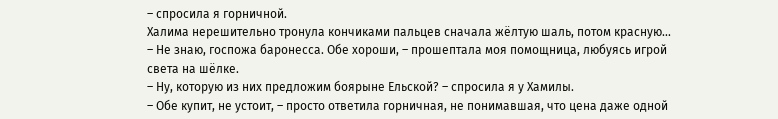– спросила я горничной.
Халима нерешительно тронула кончиками пальцев сначала жёлтую шаль, потом красную...
– Не знаю, госпожа баронесса. Обе хороши, – прошептала моя помощница, любуясь игрой света на шёлке.
– Ну, которую из них предложим боярыне Ельской? – спросила я у Хамилы.
– Обе купит, не устоит, – просто ответила горничная, не понимавшая, что цена даже одной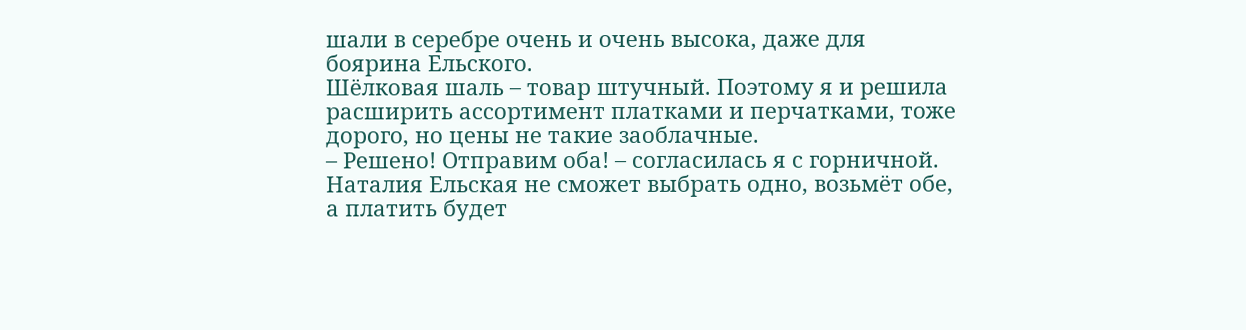шали в серебре очень и очень высока, даже для боярина Ельского.
Шёлковая шаль – товар штучный. Поэтому я и решила расширить ассортимент платками и перчатками, тоже дорого, но цены не такие заоблачные.
– Решено! Отправим оба! – согласилась я с горничной.
Наталия Ельская не сможет выбрать одно, возьмёт обе, а платить будет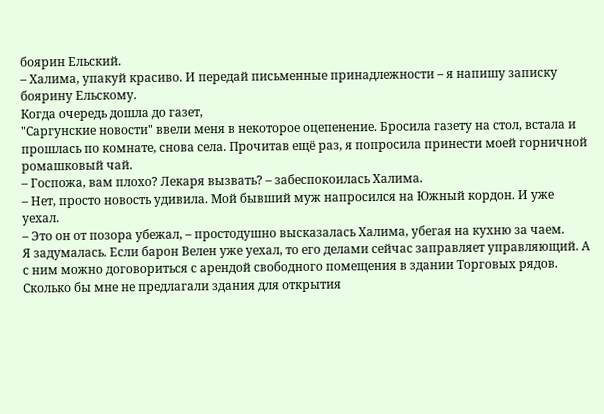боярин Ельский.
– Халима, упакуй красиво. И передай письменные принадлежности – я напишу записку боярину Ельскому.
Когда очередь дошла до газет,
"Саргунские новости" ввели меня в некоторое оцепенение. Бросила газету на стол, встала и прошлась по комнате, снова села. Прочитав ещё раз, я попросила принести моей горничной ромашковый чай.
– Госпожа, вам плохо? Лекаря вызвать? – забеспокоилась Халима.
– Нет, просто новость удивила. Мой бывший муж напросился на Южный кордон. И уже уехал.
– Это он от позора убежал, – простодушно высказалась Халима, убегая на кухню за чаем.
Я задумалась. Если барон Велен уже уехал, то его делами сейчас заправляет управляющий. А с ним можно договориться с арендой свободного помещения в здании Торговых рядов. Сколько бы мне не предлагали здания для открытия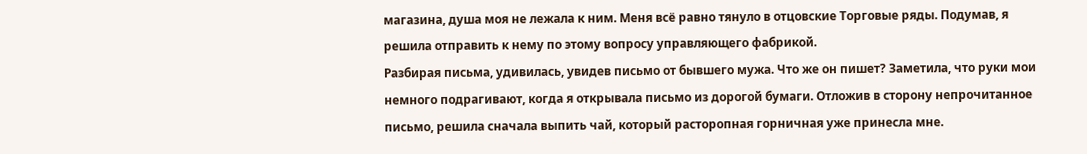магазина, душа моя не лежала к ним. Меня всё равно тянуло в отцовские Торговые ряды. Подумав, я решила отправить к нему по этому вопросу управляющего фабрикой.
Разбирая письма, удивилась, увидев письмо от бывшего мужа. Что же он пишет? Заметила, что руки мои немного подрагивают, когда я открывала письмо из дорогой бумаги. Отложив в сторону непрочитанное письмо, решила сначала выпить чай, который расторопная горничная уже принесла мне.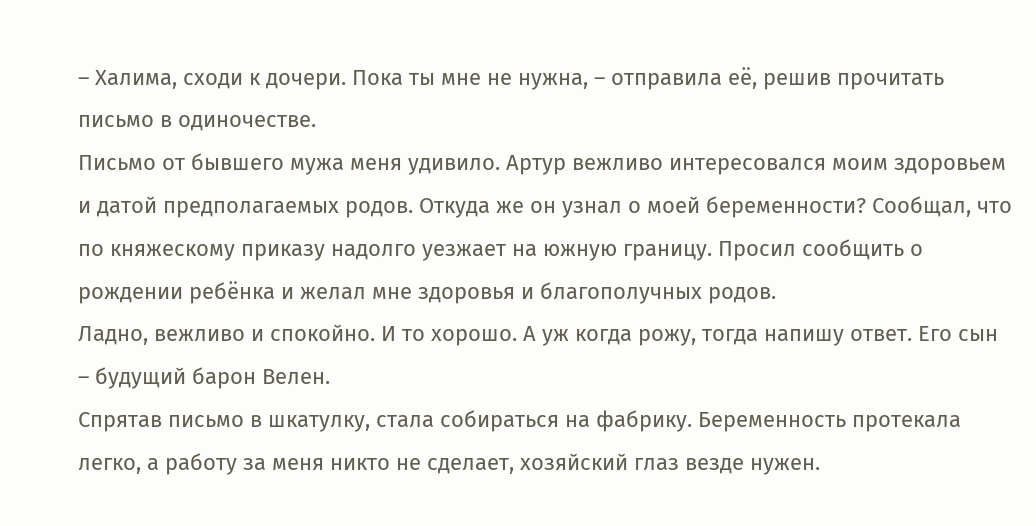– Халима, сходи к дочери. Пока ты мне не нужна, – отправила её, решив прочитать письмо в одиночестве.
Письмо от бывшего мужа меня удивило. Артур вежливо интересовался моим здоровьем и датой предполагаемых родов. Откуда же он узнал о моей беременности? Сообщал, что по княжескому приказу надолго уезжает на южную границу. Просил сообщить о рождении ребёнка и желал мне здоровья и благополучных родов.
Ладно, вежливо и спокойно. И то хорошо. А уж когда рожу, тогда напишу ответ. Его сын – будущий барон Велен.
Спрятав письмо в шкатулку, стала собираться на фабрику. Беременность протекала легко, а работу за меня никто не сделает, хозяйский глаз везде нужен.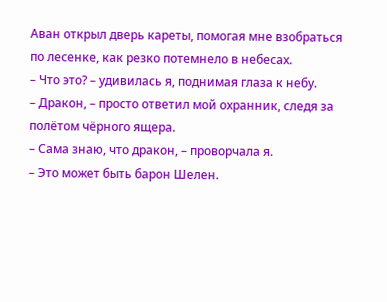Аван открыл дверь кареты, помогая мне взобраться по лесенке, как резко потемнело в небесах.
– Что это? – удивилась я, поднимая глаза к небу.
– Дракон, – просто ответил мой охранник, следя за полётом чёрного ящера.
– Сама знаю, что дракон, – проворчала я.
– Это может быть барон Шелен.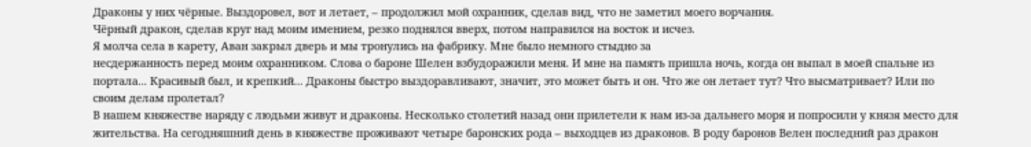Драконы у них чёрные. Выздоровел, вот и летает, – продолжил мой охранник, сделав вид, что не заметил моего ворчания.
Чёрный дракон, сделав круг над моим имением, резко поднялся вверх, потом направился на восток и исчез.
Я молча села в карету, Аван закрыл дверь и мы тронулись на фабрику. Мне было немного стыдно за
несдержанность перед моим охранником. Слова о бароне Шелен взбудоражили меня. И мне на память пришла ночь, когда он выпал в моей спальне из портала... Красивый был, и крепкий... Драконы быстро выздоравливают, значит, это может быть и он. Что же он летает тут? Что высматривает? Или по своим делам пролетал?
В нашем княжестве наряду с людьми живут и драконы. Несколько столетий назад они прилетели к нам из-за дальнего моря и попросили у князя место для жительства. На сегодняшний день в княжестве проживают четыре баронских рода – выходцев из драконов. В роду баронов Велен последний раз дракон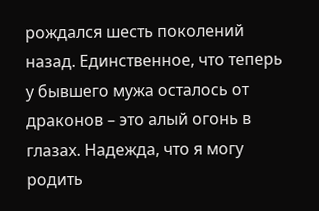рождался шесть поколений назад. Единственное, что теперь у бывшего мужа осталось от драконов – это алый огонь в глазах. Надежда, что я могу родить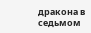дракона в седьмом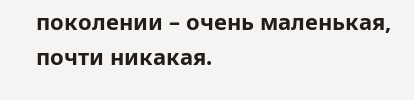поколении – очень маленькая, почти никакая.